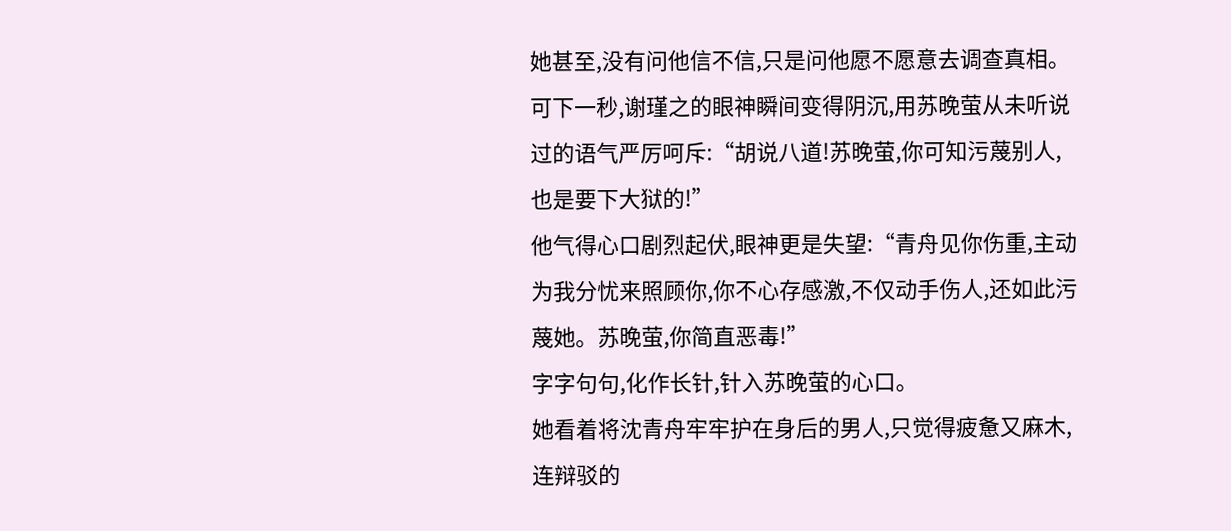她甚至,没有问他信不信,只是问他愿不愿意去调查真相。
可下一秒,谢瑾之的眼神瞬间变得阴沉,用苏晚萤从未听说过的语气严厉呵斥:“胡说八道!苏晚萤,你可知污蔑别人,也是要下大狱的!”
他气得心口剧烈起伏,眼神更是失望:“青舟见你伤重,主动为我分忧来照顾你,你不心存感激,不仅动手伤人,还如此污蔑她。苏晚萤,你简直恶毒!”
字字句句,化作长针,针入苏晚萤的心口。
她看着将沈青舟牢牢护在身后的男人,只觉得疲惫又麻木,连辩驳的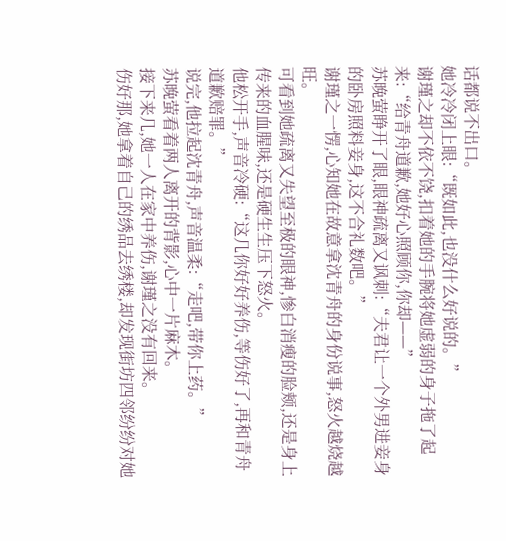话都说不出口。
她冷冷闭上眼:“既如此,也没什么好说的。”
谢瑾之却不依不饶,扣着她的手腕将她虚弱的身子拖了起来:“给青舟道歉,她好心照顾你,你却——”
苏晚萤睁开了眼,眼神疏离又讽刺:“夫君让一个外男进妾身的卧房照料妾身,这不合礼数吧。”
谢瑾之一愣,心知她在故意拿沈青舟的身份说事,怒火越烧越旺。
可看到她疏离又失望至极的眼神,惨白消瘦的脸颊,还是身上传来的血腥味,还是硬生生压下怒火。
他松开手,声音冷硬:“这几你好好养伤,等伤好了,再和青舟道歉赔罪。”
说完,他拉起沈青舟,声音温柔:“走吧,带你上药。”
苏晚萤看着两人离开的背影,心中一片麻木。
接下来几,她一人在家中养伤,谢瑾之没有回来。
伤好那,她拿着自己的绣品去绣楼,却发现街坊四邻纷纷对她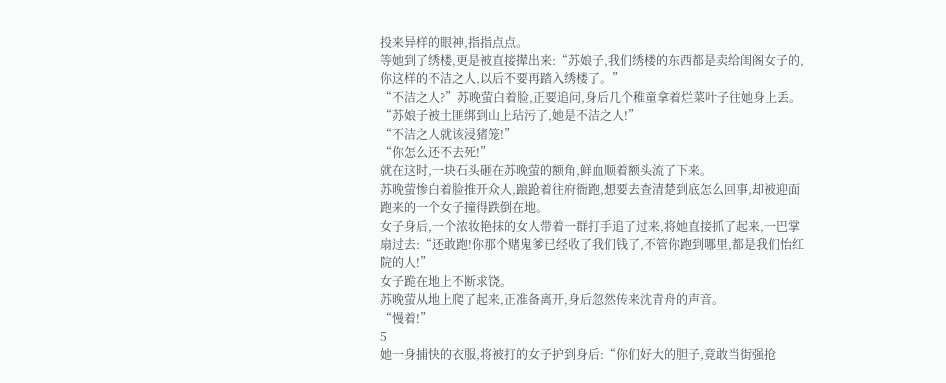投来异样的眼神,指指点点。
等她到了绣楼,更是被直接撵出来:“苏娘子,我们绣楼的东西都是卖给闺阁女子的,你这样的不洁之人,以后不要再踏入绣楼了。”
“不洁之人?”苏晚萤白着脸,正要追问,身后几个稚童拿着烂菜叶子往她身上丢。
“苏娘子被土匪绑到山上玷污了,她是不洁之人!”
“不洁之人就该浸猪笼!”
“你怎么还不去死!”
就在这时,一块石头砸在苏晚萤的额角,鲜血顺着额头流了下来。
苏晚萤惨白着脸推开众人,踉跄着往府衙跑,想要去查清楚到底怎么回事,却被迎面跑来的一个女子撞得跌倒在地。
女子身后,一个浓妆艳抹的女人带着一群打手追了过来,将她直接抓了起来,一巴掌扇过去:“还敢跑!你那个赌鬼爹已经收了我们钱了,不管你跑到哪里,都是我们怡红院的人!”
女子跪在地上不断求饶。
苏晚萤从地上爬了起来,正准备离开,身后忽然传来沈青舟的声音。
“慢着!”
5
她一身捕快的衣服,将被打的女子护到身后:“你们好大的胆子,竟敢当街强抢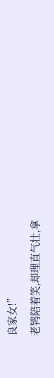良家女!”
老鸨陪着笑,却理直气壮,拿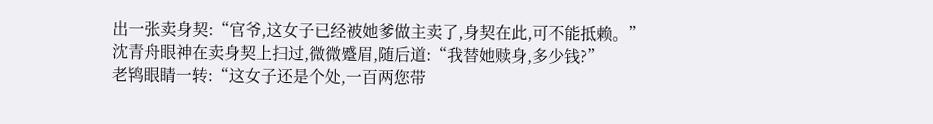出一张卖身契:“官爷,这女子已经被她爹做主卖了,身契在此,可不能抵赖。”
沈青舟眼神在卖身契上扫过,微微蹙眉,随后道:“我替她赎身,多少钱?”
老鸨眼睛一转:“这女子还是个处,一百两您带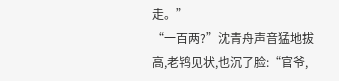走。”
“一百两?”沈青舟声音猛地拔高,老鸨见状,也沉了脸:“官爷,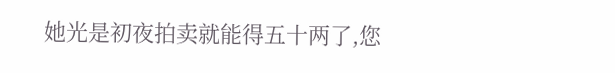她光是初夜拍卖就能得五十两了,您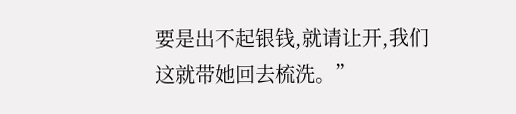要是出不起银钱,就请让开,我们这就带她回去梳洗。”